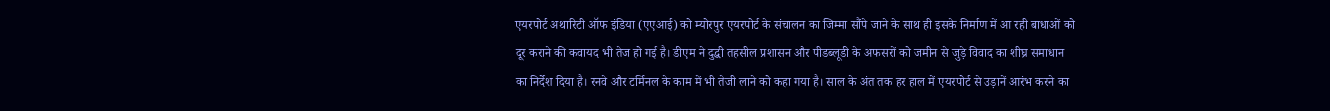एयरपोर्ट अथारिटी ऑफ इंडिया (एएआई) को म्योरपुर एयरपोर्ट के संचालन का जिम्मा सौंपे जाने के साथ ही इसके निर्माण में आ रही बाधाओं को दूर कराने की कवायद भी तेज हो गई है। डीएम ने दुद्धी तहसील प्रशासन और पीडब्लूडी के अफसरों को जमीन से जुड़े विवाद का शीघ्र समाधान का निर्देश दिया है। रनवे और टर्मिनल के काम में भी तेजी लाने को कहा गया है। साल के अंत तक हर हाल में एयरपोर्ट से उड़ानें आरंभ करने का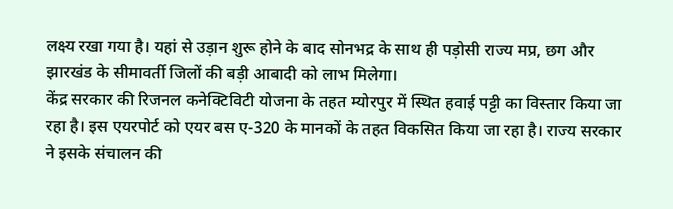लक्ष्य रखा गया है। यहां से उड़ान शुरू होने के बाद सोनभद्र के साथ ही पड़ोसी राज्य मप्र, छग और झारखंड के सीमावर्ती जिलों की बड़ी आबादी को लाभ मिलेगा।
केंद्र सरकार की रिजनल कनेक्टिविटी योजना के तहत म्योरपुर में स्थित हवाई पट्टी का विस्तार किया जा रहा है। इस एयरपोर्ट को एयर बस ए-320 के मानकों के तहत विकसित किया जा रहा है। राज्य सरकार ने इसके संचालन की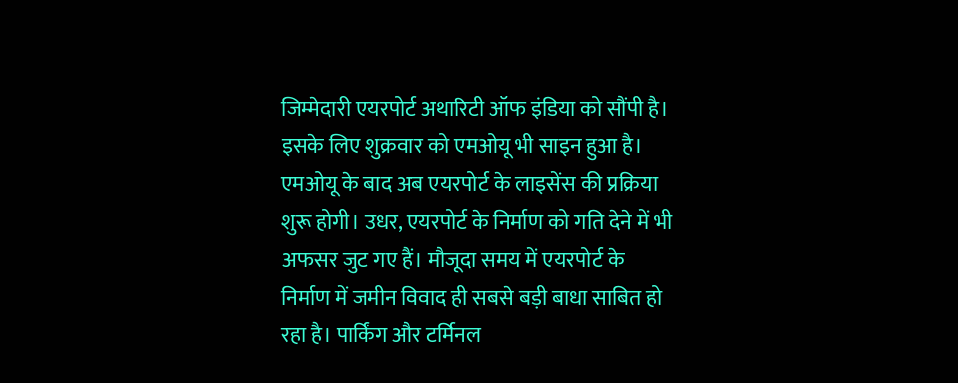जिम्मेदारी एयरपोर्ट अथारिटी ऑफ इंडिया को सौंपी है। इसके लिए शुक्रवार को एमओयू भी साइन हुआ है। एमओयू के बाद अब एयरपोर्ट के लाइसेंस की प्रक्रिया शुरू होगी। उधर, एयरपोर्ट के निर्माण को गति देने में भी अफसर जुट गए हैं। मौजूदा समय में एयरपोर्ट के निर्माण में जमीन विवाद ही सबसे बड़ी बाधा साबित हो रहा है। पार्किंग और टर्मिनल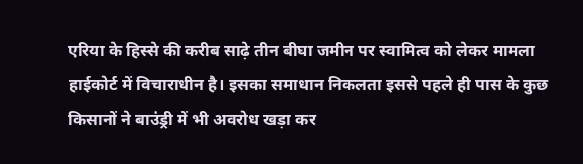एरिया के हिस्से की करीब साढ़े तीन बीघा जमीन पर स्वामित्व को लेकर मामला हाईकोर्ट में विचाराधीन है। इसका समाधान निकलता इससे पहले ही पास के कुछ किसानों ने बाउंड्री में भी अवरोध खड़ा कर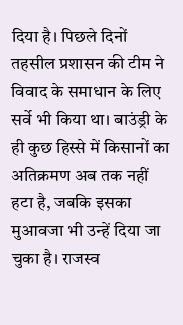दिया है। पिछले दिनों तहसील प्रशासन की टीम ने विवाद के समाधान के लिए सर्वे भी किया था। बाउंड्री के ही कुछ हिस्से में किसानों का अतिक्रमण अब तक नहीं हटा है, जबकि इसका मुआवजा भी उन्हें दिया जा चुका है। राजस्व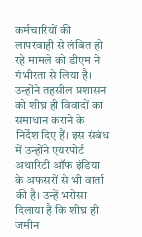कर्मचारियों की लापरवाही से लंबित हो रहे मामले को डीएम ने गंभीरता से लिया है। उन्होंने तहसील प्रशासन को शीघ्र ही विवादों का समाधान कराने के निर्देश दिए हैं। इस संबंध में उन्होंने एयरपोर्ट अथारिटी ऑफ इंडिया के अफसरों से भी वार्ता की है। उन्हें भरोसा दिलाया है कि शीघ्र ही जमीन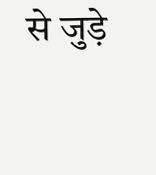से जुड़े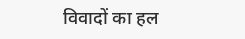विवादों का हल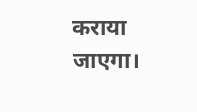कराया जाएगा।